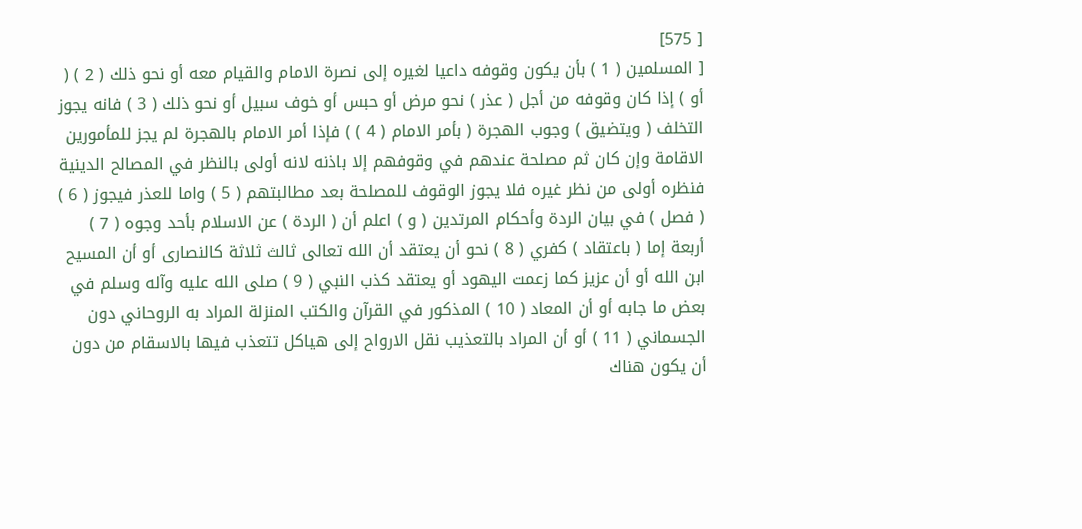[ 575]
[ المسلمين ( 1 ) بأن يكون وقوفه داعيا لغيره إلى نصرة الامام والقيام معه أو نحو ذلك ( 2 ) ( أو ) إذا كان وقوفه من أجل ( عذر ) نحو مرض أو حبس أو خوف سبيل أو نحو ذلك ( 3 ) فانه يجوز التخلف ( ويتضيق ) وجوب الهجرة ( بأمر الامام ( 4 ) ) فإذا أمر الامام بالهجرة لم يجز للمأمورين الاقامة وإن كان ثم مصلحة عندهم في وقوفهم إلا باذنه لانه أولى بالنظر في المصالح الدينية فنظره أولى من نظر غيره فلا يجوز الوقوف للمصلحة بعد مطالبتهم ( 5 ) واما للعذر فيجوز ( 6 ) ( فصل ) في بيان الردة وأحكام المرتدين ( و ) اعلم أن ( الردة ) عن الاسلام بأحد وجوه ( 7 ) أربعة إما ( باعتقاد ) كفري ( 8 ) نحو أن يعتقد أن الله تعالى ثالث ثلاثة كالنصارى أو أن المسيح ابن الله أو أن عزيز كما زعمت اليهود أو يعتقد كذب النبي ( 9 ) صلى الله عليه وآله وسلم في بعض ما جابه أو أن المعاد ( 10 ) المذكور في القرآن والكتب المنزلة المراد به الروحاني دون الجسماني ( 11 ) أو أن المراد بالتعذيب نقل الارواح إلى هياكل تتعذب فيها بالاسقام من دون أن يكون هناك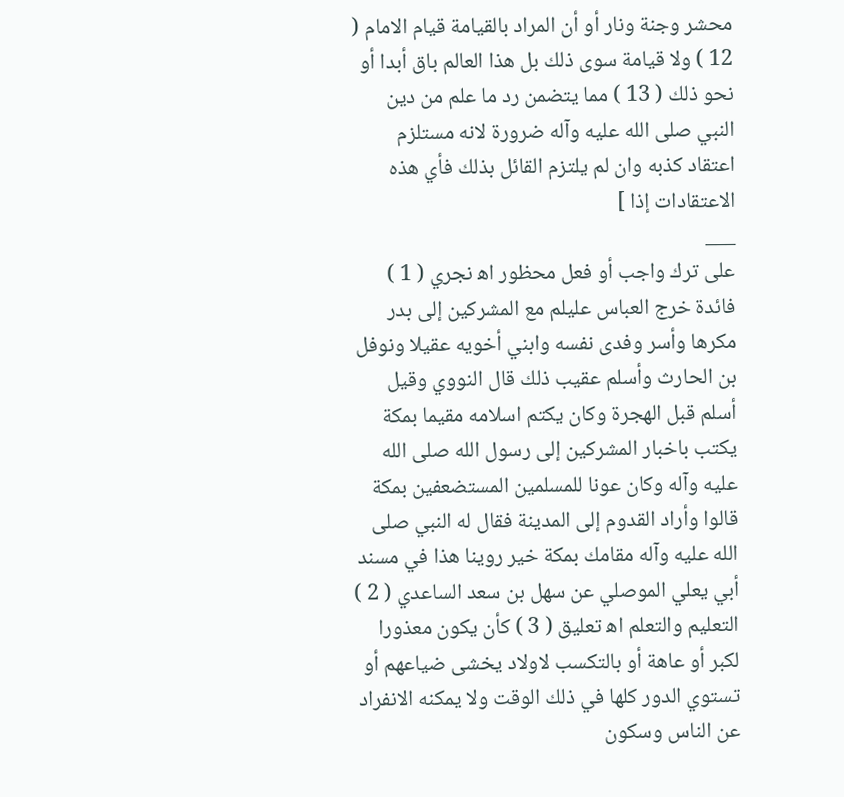محشر وجنة ونار أو أن المراد بالقيامة قيام الامام ( 12 ) ولا قيامة سوى ذلك بل هذا العالم باق أبدا أو نحو ذلك ( 13 ) مما يتضمن رد ما علم من دين النبي صلى الله عليه وآله ضرورة لانه مستلزم اعتقاد كذبه وان لم يلتزم القائل بذلك فأي هذه الاعتقادات إذا ]
___
على ترك واجب أو فعل محظور اه‍ نجري ( 1 ) فائدة خرج العباس عليلم مع المشركين إلى بدر مكرها وأسر وفدى نفسه وابني أخويه عقيلا ونوفل بن الحارث وأسلم عقيب ذلك قال النووي وقيل أسلم قبل الهجرة وكان يكتم اسلامه مقيما بمكة يكتب باخبار المشركين إلى رسول الله صلى الله عليه وآله وكان عونا للمسلمين المستضعفين بمكة قالوا وأراد القدوم إلى المدينة فقال له النبي صلى الله عليه وآله مقامك بمكة خير روينا هذا في مسند أبي يعلي الموصلي عن سهل بن سعد الساعدي ( 2 ) التعليم والتعلم اه‍ تعليق ( 3 ) كأن يكون معذورا لكبر أو عاهة أو بالتكسب لاولاد يخشى ضياعهم أو تستوي الدور كلها في ذلك الوقت ولا يمكنه الانفراد عن الناس وسكون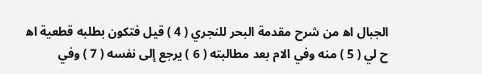الجبال اه‍ من شرح مقدمة البحر للنجري ( 4 ) قيل فتكون بطلبه قطعية اه‍ ح لي ( 5 ) منه وفي الام بعد مطالبته ( 6 ) يرجع إلى نفسه ( 7 ) وفي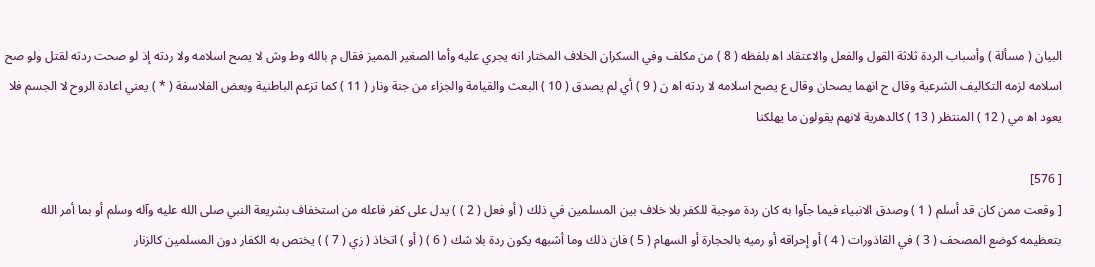البيان ( مسألة ) وأسباب الردة ثلاثة القول والفعل والاعتقاد اه‍ بلفظه ( 8 ) من مكلف وفي السكران الخلاف المختار انه يجري عليه وأما الصغير المميز فقال م بالله وط وش لا يصح اسلامه ولا ردته إذ لو صحت ردته لقتل ولو صح اسلامه لزمه التكاليف الشرعية وقال ح انهما يصحان وقال ع يصح اسلامه لا ردته اه‍ ن ( 9 ) أي لم يصدق ( 10 ) البعث والقيامة والجزاء من جنة ونار ( 11 ) كما تزعم الباطنية وبعض الفلاسفة ( * ) يعني اعادة الروح لا الجسم فلا يعود اه‍ مي ( 12 ) المنتظر ( 13 ) كالدهرية لانهم يقولون ما يهلكنا

[ 576]
[ وقعت ممن كان قد أسلم ( 1 ) وصدق الانبياء فيما جآوا به كان ردة موجبة للكفر بلا خلاف بين المسلمين في ذلك ( أو فعل ( 2 ) ) يدل على كفر فاعله من استخفاف بشريعة النبي صلى الله عليه وآله وسلم أو بما أمر الله بتعظيمه كوضع المصحف ( 3 ) في القاذورات ( 4 ) أو إحراقه أو رميه بالحجارة أو السهام ( 5 ) فان ذلك وما أشبهه يكون ردة بلا شك ( 6 ) ( أو ) اتخاذ ( زي ( 7 ) ) يختص به الكفار دون المسلمين كالزنار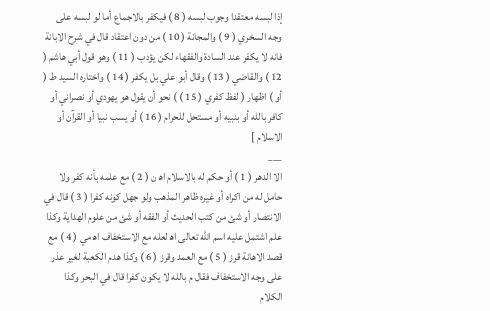إذا لبسه معتقدا وجوب لبسه ( 8 ) فيكفر بالاجماع أما لو لبسه على وجه السخري ( 9 ) والمجانة ( 10 ) من دون اعتقاد قال في شرح الابانة فانه لا يكفر عند السادة والفقهاء لكن يؤدب ( 11 ) وهو قول أبي هاشم ( 12 ) والقاضي ( 13 ) وقال أبو علي بل يكفر ( 14 ) واختاره السيد ط ( أو ) اظهار ( لفظ كفري ( 15 ) ) نحو أن يقول هو يهودي أو نصراني أو كافر بالله أو بنبيه أو مستحل للحرام ( 16 ) أو يسب نبيا أو القرآن أو الاسلام ]
___
الا الدهر ( 1 ) أو حكم له بالاسلام اه‍ ن ( 2 ) مع علمه بأنه كفر ولا حامل له من اكراه أو غيره ظاهر المذهب ولو جهل كونه كفرا ( 3 ) قال في الانتصار أو شئ من كتب الحديث أو الفقه أو شئ من علوم الهداية وكذا علم اشتمل عليه اسم الله تعالى اه‍ لعله مع الاستخفاف اه‍ مي ( 4 ) مع قصد الاهانة قرز ( 5 ) مع العمد وقرز ( 6 ) وكذا هدم الكعبة لغير عذر على وجه الاستخفاف فقال م بالله لا يكون كفرا قال في البحر وكذا الكلام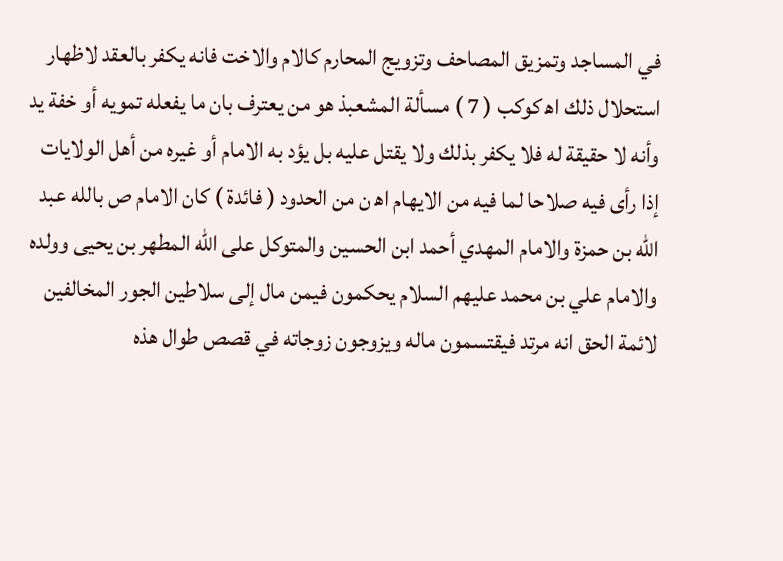في المساجد وتمزيق المصاحف وتزويج المحارم كالام والاخت فانه يكفر بالعقد لاظهار استحلال ذلك اه‍ كوكب ( 7 ) مسألة المشعبذ هو من يعترف بان ما يفعله تمويه أو خفة يد وأنه لا حقيقة له فلا يكفر بذلك ولا يقتل عليه بل يؤد به الامام أو غيره من أهل الولايات إذا رأى فيه صلاحا لما فيه من الايهام اه‍ ن من الحدود ( فائدة ) كان الامام ص بالله عبد الله بن حمزة والامام المهدي أحمد ابن الحسين والمتوكل على الله المطهر بن يحيى وولده والامام علي بن محمد عليهم السلام يحكمون فيمن مال إلى سلاطين الجور المخالفين لائمة الحق انه مرتد فيقتسمون ماله ويزوجون زوجاته في قصص طوال هذه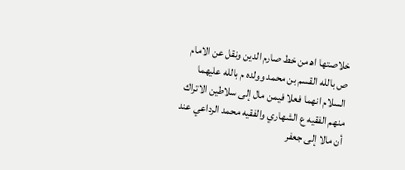خلاصتها اه‍ من خط صارم الدين ونقل عن الامام ص بالله القسم بن محمد وولده م بالله عليهما السلام انهما فعلا فيمن مال إلى سلاطين الاتراك منهم الفقيه ع الشهاري والفقيه محمد الرداعي عند أن مالا إلى جعفر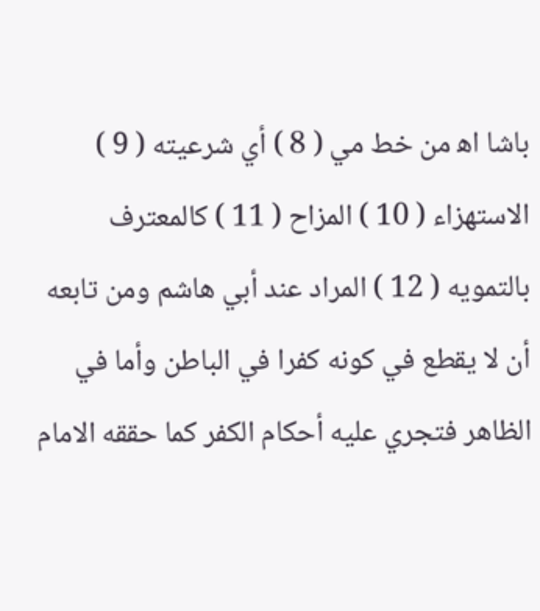باشا اه‍ من خط مي ( 8 ) أي شرعيته ( 9 ) الاستهزاء ( 10 ) المزاح ( 11 ) كالمعترف بالتمويه ( 12 ) المراد عند أبي هاشم ومن تابعه أن لا يقطع في كونه كفرا في الباطن وأما في الظاهر فتجري عليه أحكام الكفر كما حققه الامام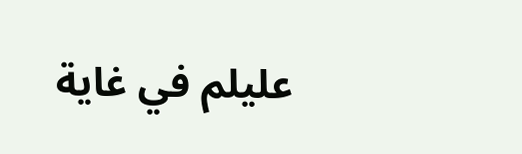عليلم في غاية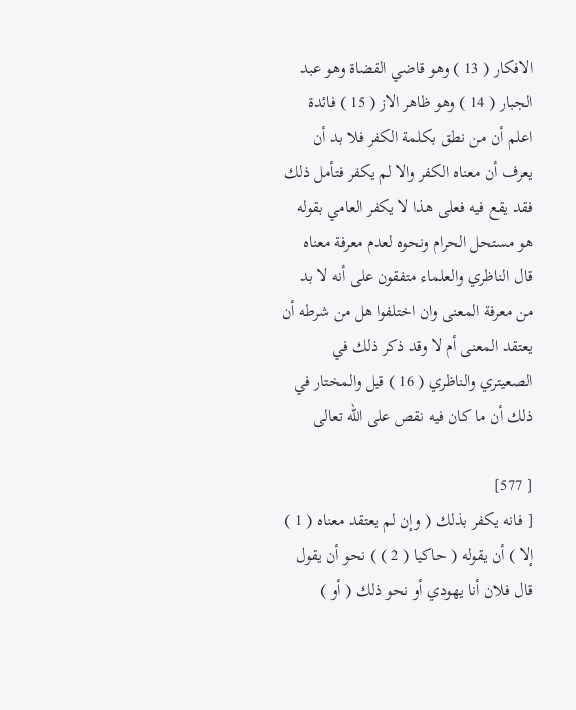الافكار ( 13 ) وهو قاضي القضاة وهو عبد الجبار ( 14 ) وهو ظاهر الاز ( 15 ) فائدة اعلم أن من نطق بكلمة الكفر فلا بد أن يعرف أن معناه الكفر والا لم يكفر فتأمل ذلك فقد يقع فيه فعلى هذا لا يكفر العامي بقوله هو مستحل الحرام ونحوه لعدم معرفة معناه قال الناظري والعلماء متفقون على أنه لا بد من معرفة المعنى وان اختلفوا هل من شرطه أن يعتقد المعنى أم لا وقد ذكر ذلك في الصعيتري والناظري ( 16 ) قيل والمختار في ذلك أن ما كان فيه نقص على الله تعالى

[ 577]
[ فانه يكفر بذلك ( وإن لم يعتقد معناه ( 1 ) إلا ) أن يقوله ( حاكيا ( 2 ) ) نحو أن يقول قال فلان أنا يهودي أو نحو ذلك ( أو )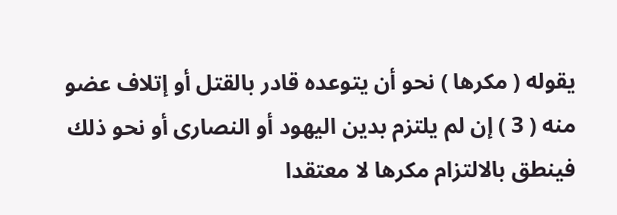يقوله ( مكرها ) نحو أن يتوعده قادر بالقتل أو إتلاف عضو منه ( 3 ) إن لم يلتزم بدين اليهود أو النصارى أو نحو ذلك فينطق بالالتزام مكرها لا معتقدا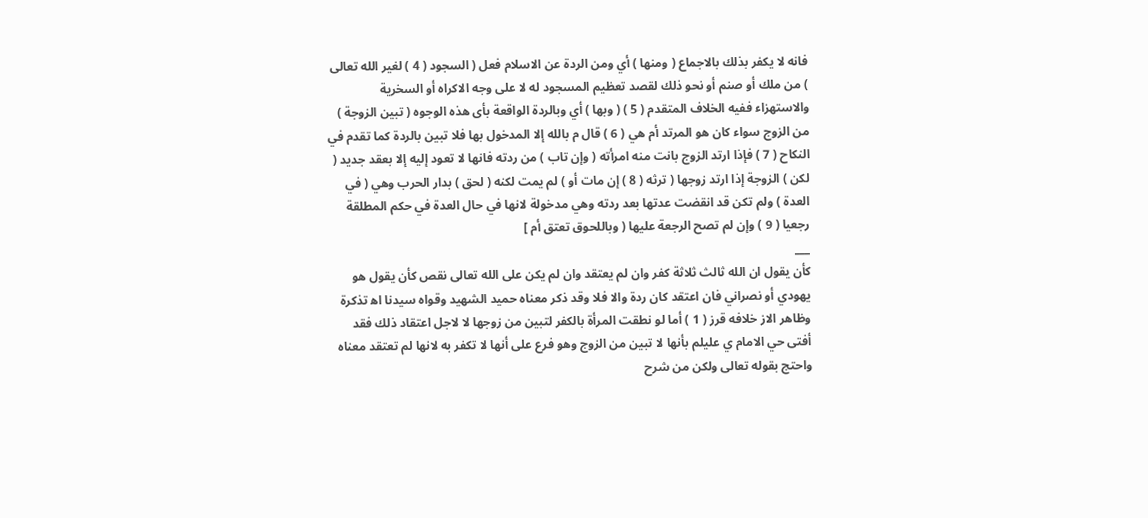فانه لا يكفر بذلك بالاجماع ( ومنها ) أي ومن الردة عن الاسلام فعل ( السجود ( 4 ) لغير الله تعالى ) من ملك أو صنم أو نحو ذلك لقصد تعظيم المسجود له لا على وجه الاكراه أو السخرية والاستهزاء ففيه الخلاف المتقدم ( 5 ) ( وبها ) أي وبالردة الواقعة بأى هذه الوجوه ( تبين الزوجة ) من الزوج سواء كان هو المرتد أم هي ( 6 ) قال م بالله إلا المدخول بها فلا تبين بالردة كما تقدم في النكاح ( 7 ) فإذا ارتد الزوج بانت منه امرأته ( وإن تاب ) من ردته فانها لا تعود إليه إلا بعقد جديد ( لكن ) الزوجة إذا ارتد زوجها ( ترثه ( 8 ) إن مات أو ) لم يمت لكنه ( لحق ) بدار الحرب وهي ( في العدة ) ولم تكن قد انقضت عدتها بعد ردته وهي مدخولة لانها في حال العدة في حكم المطلقة رجعيا ( 9 ) وإن لم تصح الرجعة عليها ( وباللحوق تعتق أم ]
___
كأن يقول ان الله ثالث ثلاثة كفر وان لم يعتقد وان لم يكن على الله تعالى نقص كأن يقول هو يهودي أو نصراني فان اعتقد كان ردة والا فلا وقد ذكر معناه حميد الشهيد وقواه سيدنا اه‍ تذكرة وظاهر الاز خلافه قرز ( 1 ) أما لو نطقت المرأة بالكفر لتبين من زوجها لا لاجل اعتقاد ذلك فقد أفتى حي الامام ي عليلم بأنها لا تبين من الزوج وهو فرع على أنها لا تكفر به لانها لم تعتقد معناه واحتج بقوله تعالى ولكن من شرح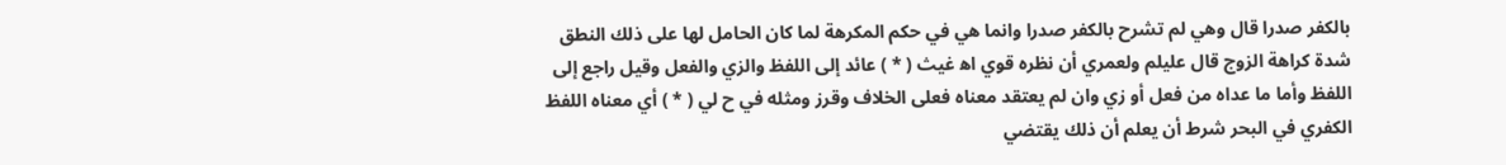بالكفر صدرا قال وهي لم تشرح بالكفر صدرا وانما هي في حكم المكرهة لما كان الحامل لها على ذلك النطق شدة كراهة الزوج قال عليلم ولعمري أن نظره قوي اه‍ غيث ( * ) عائد إلى اللفظ والزي والفعل وقيل راجع إلى اللفظ وأما ما عداه من فعل أو زي وان لم يعتقد معناه فعلى الخلاف وقرز ومثله في ح لي ( * ) أي معناه اللفظ الكفري في البحر شرط أن يعلم أن ذلك يقتضي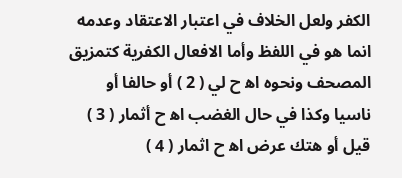الكفر ولعل الخلاف في اعتبار الاعتقاد وعدمه انما هو في اللفظ وأما الافعال الكفرية كتمزيق المصحف ونحوه اه‍ ح لي ( 2 ) أو حالفا أو ناسيا وكذا في حال الغضب اه‍ ح أثمار ( 3 ) قيل أو هتك عرض اه‍ ح اثمار ( 4 )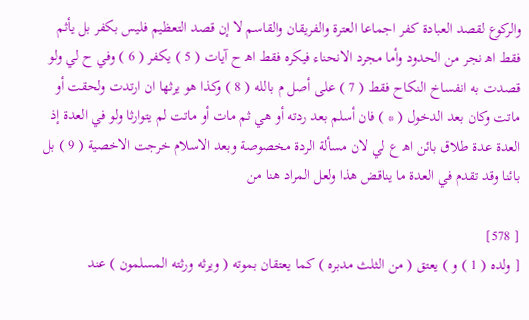والركوع لقصد العبادة كفر اجماعا العترة والفريقان والقاسم لا إن قصد التعظيم فليس بكفر بل يأثم فقط اه‍ نجر من الحدود وأما مجرد الانحناء فيكره فقط اه‍ ح آيات ( 5 ) يكفر ( 6 ) وفي ح لي ولو قصدت به انفساخ النكاح فقط ( 7 ) على أصل م بالله ( 8 ) وكذا هو يرثها ان ارتدت ولحقت أو ماتت وكان بعد الدخول ( * ) فان أسلم بعد ردته أو هي ثم مات أو ماتت لم يتوارثا ولو في العدة إذ العدة عدة طلاق بائن اه‍ ع لي لان مسألة الردة مخصوصة وبعد الاسلام خرجت الاخصية ( 9 ) بل بائنا وقد تقدم في العدة ما يناقض هذا ولعل المراد هنا من

[ 578]
[ ولده ( 1 ) و ) يعتق ( من الثلث مدبره ) كما يعتقان بموته ( ويرثه ورثته المسلمون ) عند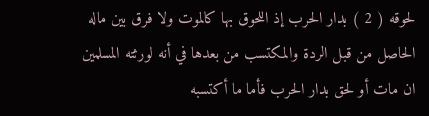لحوقه ( 2 ) بدار الحرب إذ اللحوق بها كالموت ولا فرق بين ماله الحاصل من قبل الردة والمكتسب من بعدها في أنه لورثته المسلمين ان مات أو لحق بدار الحرب فأما ما أكتسبه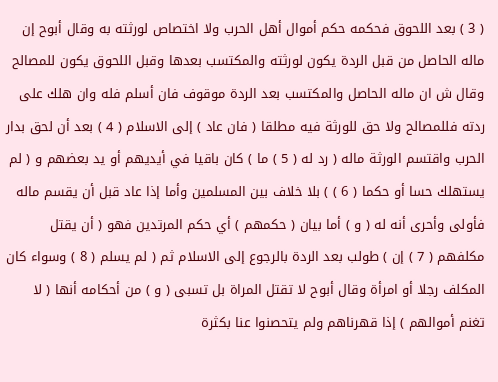( 3 ) بعد اللحوق فحكمه حكم أموال أهل الحرب ولا اختصاص لورثته به وقال أبوح إن ماله الحاصل من قبل الردة يكون لورثته والمكتسب بعدها وقبل اللحوق يكون للمصالح وقال ش ان ماله الحاصل والمكتسب بعد الردة موقوف فان أسلم فله وان هلك على ردته فللمصالح ولا حق للورثة فيه مطلقا ( فان عاد ) إلى الاسلام ( 4 ) بعد أن لحق بدار الحرب واقتسم الورثة ماله ( رد له ( 5 ) ما ) كان باقيا في أيديهم أو يد بعضهم و ( لم يستهلك حسا أو حكما ( 6 ) ) بلا خلاف بين المسلمين وأما إذا عاد قبل أن يقسم ماله فأولى وأحرى أنه له ( و ) أما بيان ( حكمهم ) أي حكم المرتدين فهو ( أن يقتل مكلفهم ( 7 ) إن ) طولب بعد الردة بالرجوع إلى الاسلام ثم ( لم يسلم ( 8 ) وسواء كان المكلف رجلا أو امرأة وقال أبوح لا تقتل المراة بل تسبى ( و ) من أحكامه أنها ( لا تغنم أموالهم ) إذا قهرناهم ولم يتحصنوا عنا بكثرة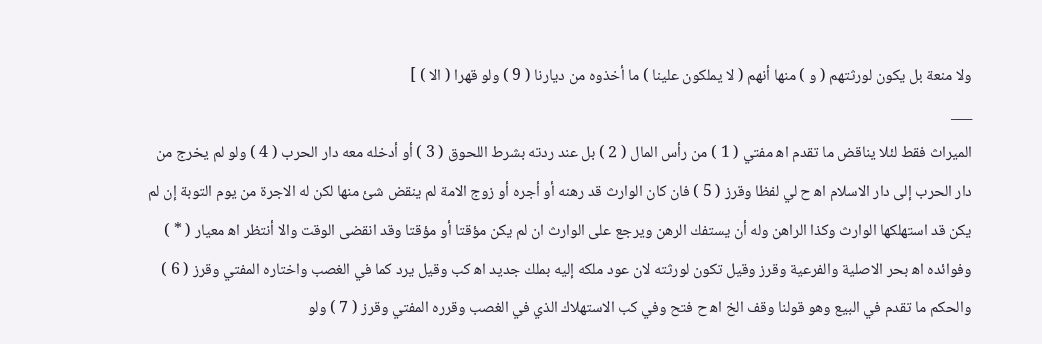ولا منعة بل يكون لورثتهم ( و ) منها أنهم ( لا يملكون علينا ) ما أخذوه من ديارنا ( 9 ) ولو قهرا ( الا ) ]
___
الميراث فقط لئلا يناقض ما تقدم اه‍ مفتي ( 1 ) من رأس المال ( 2 ) بل عند ردته بشرط اللحوق ( 3 ) أو أدخله معه دار الحرب ( 4 ) ولو لم يخرج من دار الحرب إلى دار الاسلام اه‍ ح لي لفظا وقرز ( 5 ) فان كان الوارث قد رهنه أو أجره أو زوج الامة لم ينقض شئ منها لكن له الاجرة من يوم التوبة إن لم يكن قد استهلكها الوارث وكذا الراهن وله أن يستفك الرهن ويرجع على الوارث ان لم يكن مؤقتا أو مؤقتا وقد انقضى الوقت والا أنتظر اه‍ معيار ( * ) وفوائده اه‍ بحر الاصلية والفرعية وقرز وقيل تكون لورثته لان عود ملكه إليه بملك جديد اه‍ كب وقيل يرد كما في الغصب واختاره المفتي وقرز ( 6 ) والحكم ما تقدم في البيع وهو قولنا وقف الخ اه‍ ح فتح وفي كب الاستهلاك الذي في الغصب وقرره المفتي وقرز ( 7 ) ولو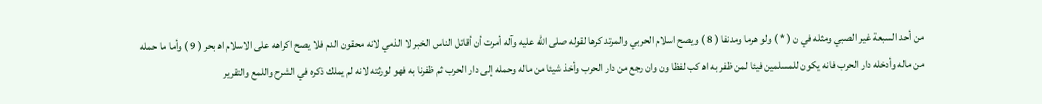من أحد السبعة غير الصبي ومثله في ن ( * ) ولو هرما ومدنفا ( 8 ) ويصح اسلام الحربي والمرتد كرها لقوله صلى الله عليه وآله أمرت أن أقاتل الناس الخبر لا الذمي لانه محقون الدم فلا يصح اكراهه على الاسلام اه‍ بحر ( 9 ) وأما ما حمله من ماله وأدخله دار الحرب فانه يكون للمسلمين فيئا لمن ظفر به اه‍ كب لفظا ون وان رجع من دار الحرب وأخذ شيئا من ماله وحمله إلى دار الحرب ثم ظفرنا به فهو لورثته لانه لم يملك ذكره في الشرح واللمع والتقرير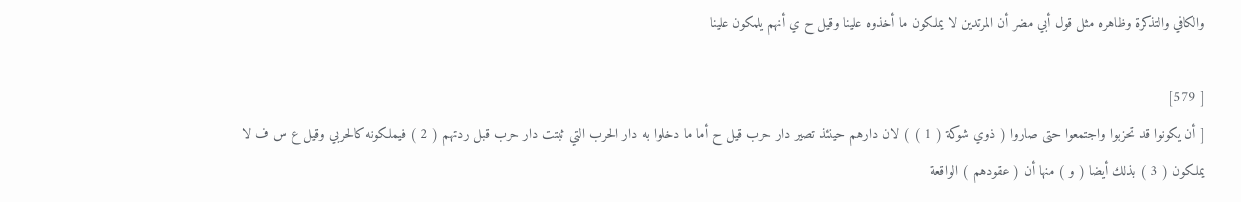والكافي والتذكرة وظاهره مثل قول أبي مضر أن المرتدين لا يملكون ما أخذوه علينا وقيل ح ي أنهم يلمكون علينا

[ 579]
[ أن يكونوا قد تحزبوا واجتمعوا حتى صاروا ( ذوي شوكة ( 1 ) ) لان دارهم حينئذ تصير دار حرب قيل ح أما ما دخلوا به دار الحرب التي ثبتت دار حرب قبل ردتهم ( 2 ) فيملكونه كالحربي وقيل ع س ف لا يملكون ( 3 ) بذلك أيضا ( و ) منها أن ( عقودهم ) الواقعة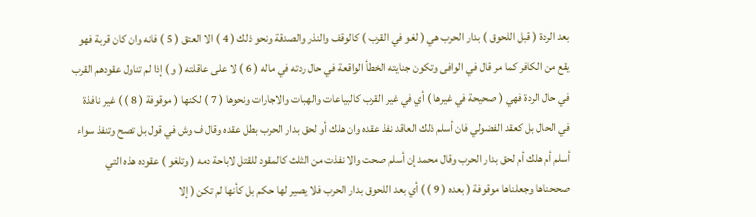بعد الردة ( قبل اللحوق ) بدار الحرب هي ( لغو في القرب ) كالوقف والنذر والصدقة ونحو ذلك ( 4 ) الا العتق ( 5 ) فانه وان كان قربة فهو يقع من الكافر كما مر قال في الوافى وتكون جنايته الخطأ الواقعة في حال ردته في ماله ( 6 ) لا على عاقلته ( و ) إذا لم تناول عقودهم القرب في حال الردة فهي ( صحيحة في غيرها ) أي في غير القرب كالبياعات والهبات والاجارات ونحوها ( 7 ) لكنها ( موقوفة ( 8 ) ) غير نافذة في الحال بل كعقد الفضولي فان أسلم ذلك العاقد نفذ عقده وان هلك أو لحق بدار الحرب بطل عقده وقال ف وش في قول بل تصح وتنفذ سواء أسلم أم هلك أم لحق بدار الحرب وقال محمد إن أسلم صحت والا نفذت من الثلث كالمقود للقتل لاباحة دمه ( وتلغو ) عقوده هذه التي صححناها وجعلناها موقوفة ( بعده ( 9 ) ) أي بعد اللحوق بدار الحرب فلا يصير لها حكم بل كأنها لم تكن ( إلا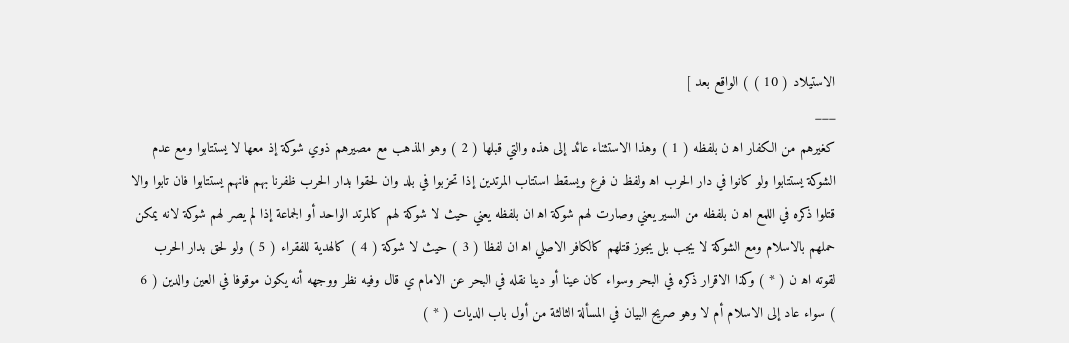الاستيلاد ( 10 ) ) الواقع بعد ]
___
كغيرهم من الكفار اه‍ ن بلفظه ( 1 ) وهذا الاستثناء عائد إلى هذه والتي قبلها ( 2 ) وهو المذهب مع مصيرهم ذوي شوكة إذ معها لا يستتابوا ومع عدم الشوكة يستتابوا ولو كانوا في دار الحرب اه‍ ولفظ ن فرع ويسقط استتاب المرتدين إذا تحزبوا في بلد وان لحقوا بدار الحرب ظفرنا بهم فانهم يستتابوا فان تابوا والا قتلوا ذكره في اللمع اه‍ ن بلفظه من السير يعني وصارت لهم شوكة اه‍ ان بلفظه يعني حيث لا شوكة لهم كالمرتد الواحد أو الجماعة إذا لم يصر لهم شوكة لانه يمكن حملهم بالاسلام ومع الشوكة لا يجب بل يجوز قتلهم كالكافر الاصلي اه‍ ان لفظا ( 3 ) حيث لا شوكة ( 4 ) كالهدية للفقراء ( 5 ) ولو لحق بدار الحرب لقوته اه‍ ن ( * ) وكذا الاقرار ذكره في البحر وسواء كان عينا أو دينا نقله في البحر عن الامام ي قال وفيه نظر ووجهه أنه يكون موقوفا في العين والدين ( 6 ) سواء عاد إلى الاسلام أم لا وهو صريح البيان في المسألة الثالثة من أول باب الديات ( * )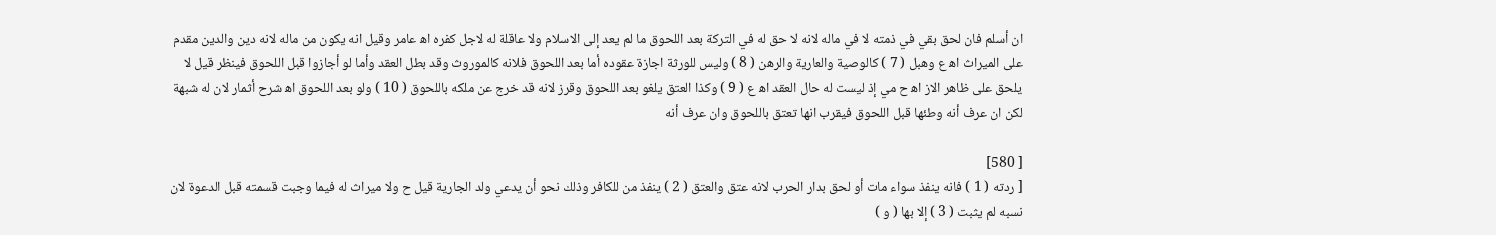ان أسلم فان لحق بقي في ذمته لا في ماله لانه لا حق له في التركة بعد اللحوق ما لم يعد إلى الاسلام ولا عاقلة له لاجل كفره اه‍ عامر وقيل انه يكون من ماله لانه دين والدين مقدم على الميراث اه‍ ع وهبل ( 7 ) كالوصية والعارية والرهن ( 8 ) وليس للورثة اجازة عقوده أما بعد اللحوق فلانه كالموروث وقد بطل العقد وأما لو أجازوا قبل اللحوق فينظر قيل لا يلحق على ظاهر الاز اه‍ ح مي إذ ليست له حال العقد اه‍ ع ( 9 ) وكذا العتق يلغو بعد اللحوق وقرز لانه قد خرج عن ملكه باللحوق ( 10 ) ولو بعد اللحوق اه‍ شرح أثمار لان له شبهة لكن ان عرف أنه وطئها قبل اللحوق فيقرب انها تعتق باللحوق وان عرف أنه

[ 580]
[ ردته ( 1 ) فانه ينفذ سواء مات أو لحق بدار الحرب لانه عتق والعتق ( 2 ) ينفذ من للكافر وذلك نحو أن يدعي ولد الجارية قيل ح ولا ميراث له فيما وجبت قسمته قبل الدعوة لان نسبه لم يثبت ( 3 ) إلا بها ( و )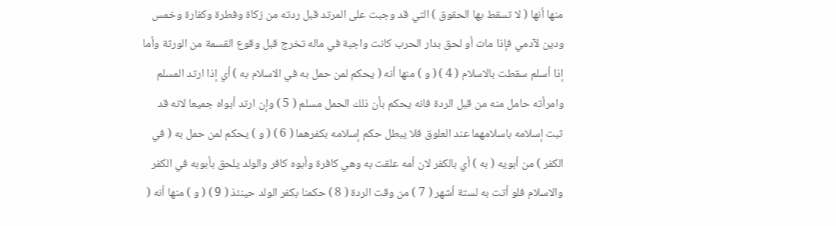منها أنها ( لا تسقط بها الحقوق ) التي قد وجبت على المرتد قبل ردته من زكاة وفطرة وكفارة وخمس ودين لآدمي فإذا مات أو لحق بدار الحرب كانت واجبة في ماله تخرج قبل وقوع القسمة من الورثة وأما إذا أسلم سقطت بالاسلام ( 4 ) ( و ) منها أنه ( يحكم لمن حمل به في الاسلام به ) أي إذا ارتد المسلم وامرأته حامل منه من قبل الردة فانه يحكم بأن ذلك الحمل مسلم ( 5 ) وإن ارتد أبواه جميعا لانه قد ثبت إسلامه باسلامهما عند العلوق فلا يبطل حكم إسلامه بكفرهما ( 6 ) ( و ) يحكم لمن حمل به ( في الكفر ) من أبويه ( به ) أي بالكفر لان أمه علقت به وهي كافرة وأبوه كافر والولد يلحق بأبوبه في الكفر والاسلام فلو أتت به لستة أشهر ( 7 ) من وقت الردة ( 8 ) حكمنا بكفر الولد حينئذ ( 9 ) ( و ) منها أنه (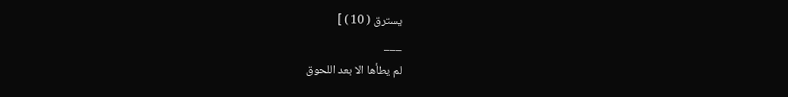يسترق ( 10 ) ]
___
لم يطأها الا بعد اللحوق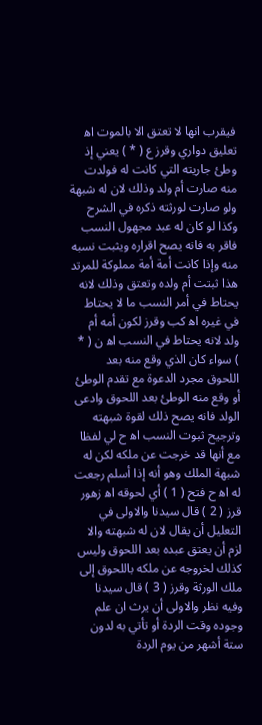فيقرب انها لا تعتق الا بالموت اه‍ تعليق دواري وقرز ع ( * ) يعني إذ وطئ جاريته التي كانت له فولدت منه صارت أم ولد وذلك لان له شبهة ولو صارت لورثته ذكره في الشرح وكذا لو كان له عبد مجهول النسب فاقر به فانه يصح اقراره ويثبت نسبه منه وإذا كانت أمة أمة مملوكة للمرتد هذا ثبتت أم ولده وتعتق وذلك لانه يحتاط في أمر النسب ما لا يحتاط في غيره اه‍ كب وقرز لكون أمه أم ولد لانه يحتاط في النسب اه‍ ن ( * ) سواء كان الذي وقع منه بعد اللحوق مجرد الدعوة مع تقدم الوطئ أو وقع منه الوطئ بعد اللحوق وادعى الولد فانه يصح ذلك لقوة شبهته وترجيح ثبوت النسب اه‍ ح لي لفظا مع أنها قد خرجت عن ملكه لكن له شبهة الملك وهو أنه إذا أسلم رجعت له اه‍ ح فتح ( 1 ) أي لحوقه اه‍ زهور قرز ( 2 ) قال سيدنا والاولى في التعليل أن يقال لان له شبهته والا لزم أن يعتق عبده بعد اللحوق وليس كذلك لخروجه عن ملكه باللحوق إلى ملك الورثة وقرز ( 3 ) قال سيدنا وفيه نظر والاولى أن يرث ان علم وجوده وقت الردة أو تأتي به لدون ستة أشهر من يوم الردة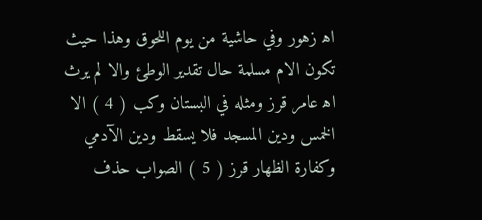اه‍ زهور وفي حاشية من يوم اللحوق وهذا حيث تكون الام مسلمة حال تقدير الوطئ والا لم يرث اه‍ عامر قرز ومثله في البستان وكب ( 4 ) الا الخمس ودين المسجد فلا يسقط ودين الآدمي وكفارة الظهار قرز ( 5 ) الصواب حذف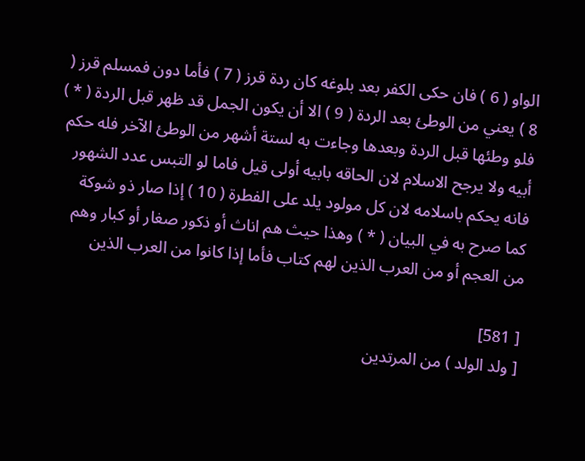الواو ( 6 ) فان حكى الكفر بعد بلوغه كان ردة قرز ( 7 ) فأما دون فمسلم قرز ( 8 ) يعني من الوطئ بعد الردة ( 9 ) الا أن يكون الجمل قد ظهر قبل الردة ( * ) فلو وطئها قبل الردة وبعدها وجاءت به لستة أشهر من الوطئ الآخر فله حكم أبيه ولا يرجح الاسلام لان الحاقه بابيه أولى قيل فاما لو التبس عدد الشهور فانه يحكم باسلامه لان كل مولود يلد على الفطرة ( 10 ) إذا صار ذو شوكة كما صرح به في البيان ( * ) وهذا حيث هم اناث أو ذكور صغار أو كبار وهم من العجم أو من العرب الذين لهم كتاب فأما إذا كانوا من العرب الذين

[ 581]
[ ولد الولد ) من المرتدين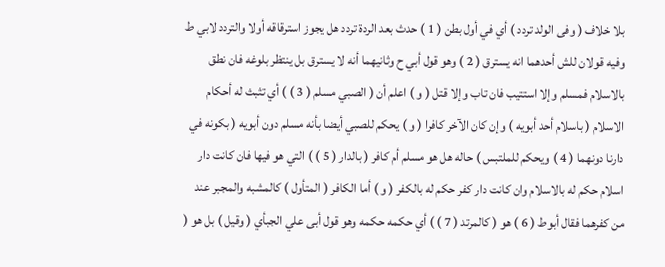بلا خلاف ( وفى الولد تردد ) أي في أول بطن ( 1 ) حدث بعد الردة تردد هل يجوز استرقاقه أولا والتردد لابي ط وفيه قولان للش أحدهما انه يسترق ( 2 ) وهو قول أبي ح وثانيهما أنه لا يسترق بل ينتظر بلوغه فان نطق بالاسلام فمسلم وإلا استتيب فان تاب وإلا قتل ( و ) اعلم أن ( الصبي مسلم ( 3 ) ) أي تثبث له أحكام الاسلام ( باسلام أحد أبويه ) وإن كان الآخر كافرا ( و ) يحكم للصبي أيضا بأنه مسلم دون أبويه ( بكونه في دارنا دونهما ( 4 ) ويحكم للملتبس ) حاله هل هو مسلم أم كافر ( بالدار ( 5 ) ) التي هو فيها فان كانت دار اسلام حكم له بالاسلام وان كانت دار كفر حكم له بالكفر ( و ) أما الكافر ( المتأول ) كالمشبه والمجبر عند من كفرهما فقال أبوط ( 6 ) هو ( كالمرتد ( 7 ) ) أي حكمه حكمه وهو قول أبى علي الجبأي ( وقيل ) بل هو (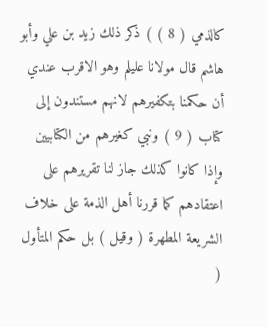كالذمي ( 8 ) ) ذكر ذلك زيد بن علي وأبو هاشم قال مولانا عليلم وهو الاقرب عندي أن حكمنا بتكفيرهم لانهم مستندون إلى كتاب ( 9 ) ونبي كغيرهم من الكتابيين وإذا كانوا كذلك جاز لنا تقريرهم على اعتقادهم كما قررنا أهل الذمة على خلاف الشريعة المطهرة ( وقيل ) بل حكم المتأول (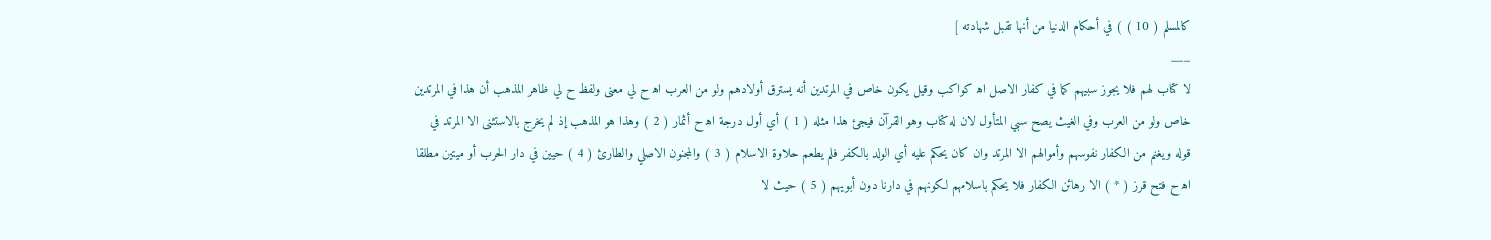كالمسلم ( 10 ) ) في أحكام الدنيا من أنها تقبل شهادته ]
___
لا كتاب لهم فلا يجوز سبيهم كما في كفار الاصل اه‍ كواكب وقيل يكون خاص في المرتدين أنه يسترق أولادهم ولو من العرب اه‍ ح لي معنى ولفظ ح لي ظاهر المذهب أن هذا في المرتدين خاص ولو من العرب وفي الغيث يصح سبي المتأول لان له كتاب وهو القرآن فيجئ هذا مثله ( 1 ) أي أول درجة اه‍ ح أثمار ( 2 ) وهذا هو المذهب إذ لم يخرج بالاستثنى الا المرتد في قوله ويغنم من الكفار نفوسهم وأموالهم الا المرتد وان كان يحكم عليه أي الولد بالكفر فلم يطعم حلاوة الاسلام ( 3 ) والمجنون الاصلي والطارئ ( 4 ) حيين في دار الحرب أو ميتين مطلقا اه‍ ح فتح قرز ( * ) الا رهائن الكفار فلا يحكم باسلامهم لكونهم في دارنا دون أبويهم ( 5 ) حيث لا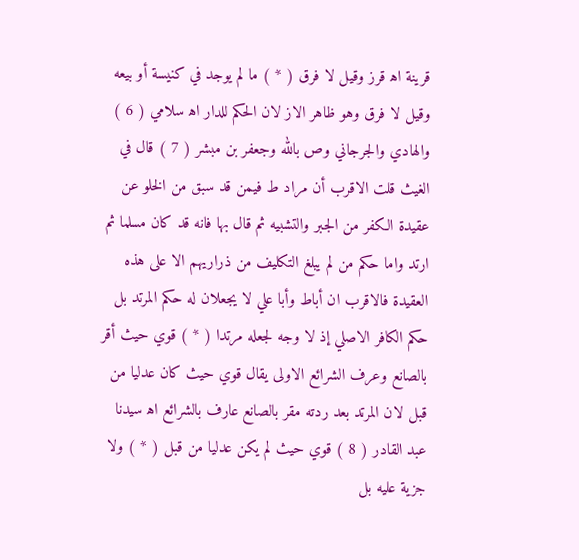قرينة اه‍ قرز وقيل لا فرق ( * ) ما لم يوجد في كنيسة أو بيعه وقيل لا فرق وهو ظاهر الاز لان الحكم للدار اه‍ سلامي ( 6 ) والهادي والجرجاني وص بالله وجعفر بن مبشر ( 7 ) قال في الغيث قلت الاقرب أن مراد ط فيمن قد سبق من الخلو عن عقيدة الكفر من الجبر والتشبيه ثم قال بها فانه قد كان مسلما ثم ارتد واما حكم من لم يبلغ التكليف من ذراريهم الا على هذه العقيدة فالاقرب ان أباط وأبا علي لا يجعلان له حكم المرتد بل حكم الكافر الاصلي إذ لا وجه لجعله مرتدا ( * ) قوي حيث أقر بالصانع وعرف الشرائع الاولى يقال قوي حيث كان عدليا من قبل لان المرتد بعد ردته مقر بالصانع عارف بالشرائع اه‍ سيدنا عبد القادر ( 8 ) قوي حيث لم يكن عدليا من قبل ( * ) ولا جزية عليه بل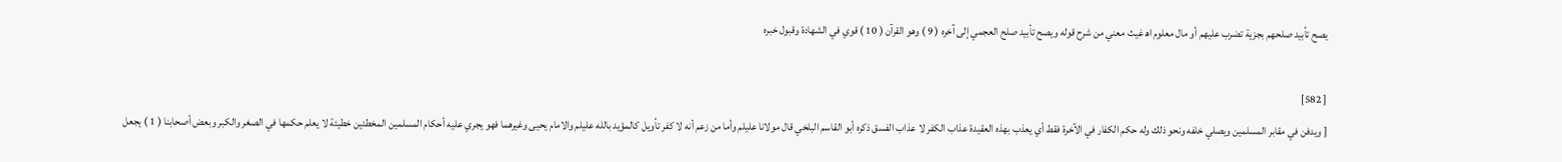يصح تأبيد صلحهم بجزية تضرب عليهم أو مال معلوم اه‍ غيث معني من شرح قوله ويصح تأبيد صلح العجمي إلى آخره ( 9 ) وهو القرآن ( 10 ) قوي في الشهادة وقبول خبره

[ 582]
[ ويدفن في مقابر المسلمين ويصلي خلفه ونحو ذلك وله حكم الكفار في الآخرة فقط أي يعذب بهذه العقيدة عذاب الكفر لا عذاب الفسق ذكره أبو القاسم البلخي قال مولانا عليلم وأما من زعم أنه لا كفر تأويل كالمؤيد بالله عليلم والامام يحيى وغيرهما فهو يجري عليه أحكام المسلمين المخطئين خطيئة لا يعلم حكمها في الصغر والكبر وبعض أصحابنا ( 1 ) يجعل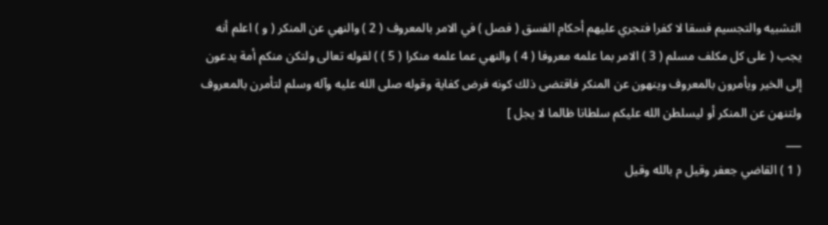التشبيه والتجسيم فسقا لا كفرا فتجري عليهم أحكام الفسق ( فصل ) في الامر بالمعروف ( 2 ) والنهي عن المنكر ( و ) اعلم أنه يجب ( على كل مكلف مسلم ( 3 ) الامر بما علمه معروفا ( 4 ) والنهي عما علمه منكرا ( 5 ) ) لقوله تعالى ولتكن منكم أمة يدعون إلى الخير ويأمرون بالمعروف وينهون عن المنكر فاقتضى ذلك كونه فرض كفاية وقوله صلى الله عليه وآله وسلم لتأمرن بالمعروف ولتنهن عن المنكر أو ليسلطن الله عليكم سلطانا ظالما لا يجل ]
___
( 1 ) القاضي جعفر وقيل م بالله وقيل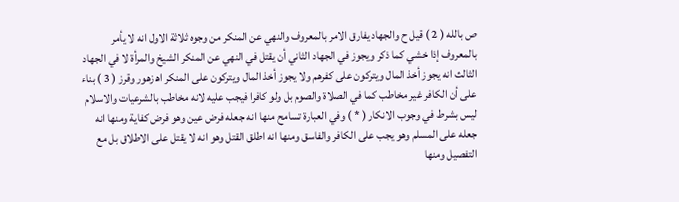ص بالله ( 2 ) قيل ح والجهاد يفارق الامر بالمعروف والنهي عن المنكر من وجوه ثلاثة الاول انه لا يأمر بالمعروف إذا خشي كما ذكر ويجوز في الجهاد الثاني أن يقتل في النهي عن المنكر الشيخ والمرأة لا في الجهاد الثالث انه يجوز أخذ المال ويتركون على كفرهم ولا يجوز أخذ المال ويتركون على المنكر اه‍ زهور وقرز ( 3 ) بناء على أن الكافر غير مخاطب كما في الصلاة والصوم بل ولو كافرا فيجب عليه لانه مخاطب بالشرعيات والاسلام ليس بشرط في وجوب الانكار ( * ) وفي العبارة تسامح منها انه جعله فرض عين وهو فرض كفاية ومنها انه جعله على المسلم وهو يجب على الكافر والفاسق ومنها انه اطلق القتل وهو انه لا يقتل على الاطلاق بل مع التفصيل ومنها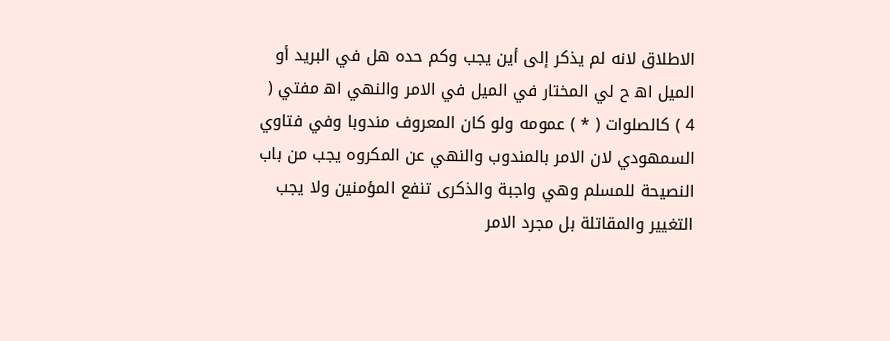الاطلاق لانه لم يذكر إلى أين يجب وكم حده هل في البريد أو الميل اه‍ ح لي المختار في الميل في الامر والنهي اه‍ مفتي ( 4 ) كالصلوات ( * ) عمومه ولو كان المعروف مندوبا وفي فتاوي السمهودي لان الامر بالمندوب والنهي عن المكروه يجب من باب النصيحة للمسلم وهي واجبة والذكرى تنفع المؤمنين ولا يجب التغيير والمقاتلة بل مجرد الامر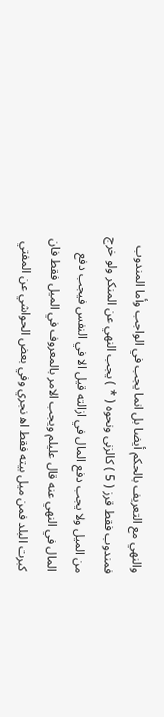والنهي مع التعريف بالحكم أيضا بل انما يجب في الواجب وأما المندوب فمندوب فقط قرز ( 5 ) كالزنى ونحوه ( * ) يجب النهي عن المنكر ولو خرج من الميل ولا يجب دفع المال في ازالته قيل الا في النفس فيجب دفع المال في النهي عنه قال عليلم ويجب الامر بالمعروف في الميل فقط فان كبرت البلد فمن ميل بيته فقط اه‍ نجري وفي بعض الحواشي عن المفتي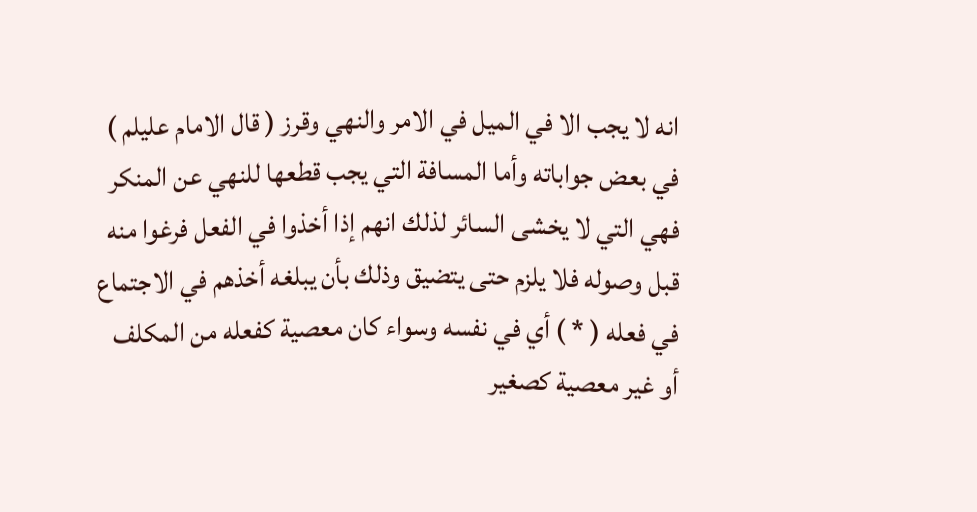انه لا يجب الا في الميل في الامر والنهي وقرز ( قال الامام عليلم ) في بعض جواباته وأما المسافة التي يجب قطعها للنهي عن المنكر فهي التي لا يخشى السائر لذلك انهم إذا أخذوا في الفعل فرغوا منه قبل وصوله فلا يلزم حتى يتضيق وذلك بأن يبلغه أخذهم في الاجتماع في فعله ( * ) أي في نفسه وسواء كان معصية كفعله من المكلف أو غير معصية كصغير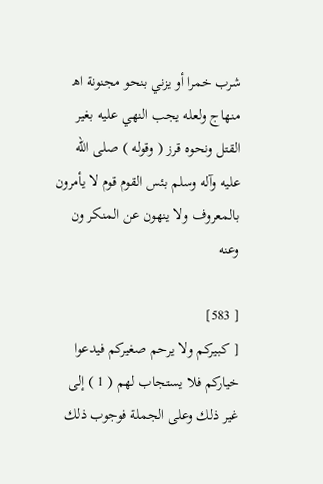شرب خمرا أو يزني بنحو مجنونة اه‍ منهاج ولعله يجب النهي عليه بغير القتل ونحوه قرز ( وقوله ) صلى الله عليه وآله وسلم بئس القوم قوم لا يأمرون بالمعروف ولا ينهون عن المنكر ون وعنه

[ 583]
[ كبيركم ولا يرحم صغيركم فيدعوا خياركم فلا يستجاب لهم ( 1 ) إلى غير ذلك وعلى الجملة فوجوب ذلك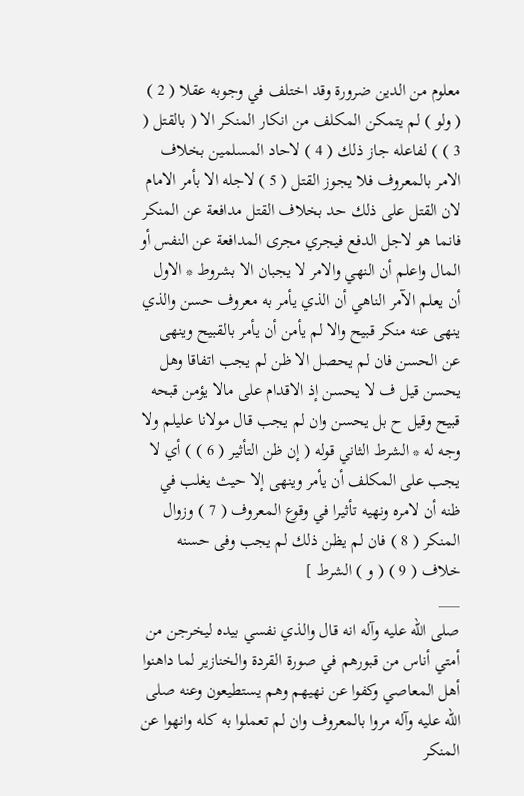معلوم من الدين ضرورة وقد اختلف في وجوبه عقلا ( 2 ) ( ولو ) لم يتمكن المكلف من انكار المنكر الا ( بالقتل ( 3 ) ) لفاعله جاز ذلك ( 4 ) لاحاد المسلمين بخلاف الامر بالمعروف فلا يجوز القتل ( 5 ) لاجله الا بأمر الامام لان القتل على ذلك حد بخلاف القتل مدافعة عن المنكر فانما هو لاجل الدفع فيجري مجرى المدافعة عن النفس أو المال واعلم أن النهي والامر لا يجبان الا بشروط * الاول أن يعلم الآمر الناهي أن الذي يأمر به معروف حسن والذي ينهى عنه منكر قبيح والا لم يأمن أن يأمر بالقبيح وينهى عن الحسن فان لم يحصل الا ظن لم يجب اتفاقا وهل يحسن قيل ف لا يحسن إذ الاقدام على مالا يؤمن قبحه قبيح وقيل ح بل يحسن وان لم يجب قال مولانا عليلم ولا وجه له * الشرط الثاني قوله ( إن ظن التأثير ( 6 ) ) أي لا يجب على المكلف أن يأمر وينهى إلا حيث يغلب في ظنه أن لامره ونهيه تأثيرا في وقوع المعروف ( 7 ) وزوال المنكر ( 8 ) فان لم يظن ذلك لم يجب وفى حسنه خلاف ( 9 ) ( و ) الشرط ]
___
صلى الله عليه وآله انه قال والذي نفسي بيده ليخرجن من أمتي أناس من قبورهم في صورة القردة والخنازير لما داهنوا أهل المعاصي وكفوا عن نهيهم وهم يستطيعون وعنه صلى الله عليه وآله مروا بالمعروف وان لم تعملوا به كله وانهوا عن المنكر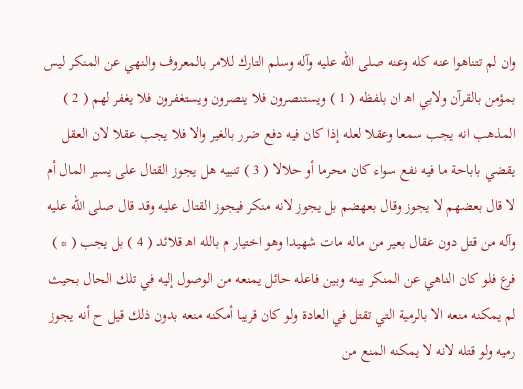وان لم تتناهوا عنه كله وعنه صلى الله عليه وآله وسلم التارك للامر بالمعروف والنهي عن المنكر ليس بمؤمن بالقرآن ولابي اه‍ ان بلفظه ( 1 ) ويستنصرون فلا ينصرون ويستغفرون فلا يغفر لهم ( 2 ) المذهب انه يجب سمعا وعقلا لعله إذا كان فيه دفع ضرر بالغير والا فلا يجب عقلا لان العقل يقضي باباحة ما فيه نفع سواء كان محرما أو حلالا ( 3 ) تنبيه هل يجوز القتال على يسير المال أم لا قال بعضهم لا يجوز وقال بعهضم بل يجوز لانه منكر فيجوز القتال عليه وقد قال صلى الله عليه وآله من قتل دون عقال بعير من ماله مات شهيدا وهو اختيار م بالله اه‍ قلائد ( 4 ) بل يجب ( * ) فرع فلو كان الناهي عن المنكر بينه وبين فاعله حائل يمنعه من الوصول إليه في تلك الحال بحيث لم يمكنه منعه الا بالرمية التي تقتل في العادة ولو كان قريبا أمكنه منعه بدون ذلك قيل ح أنه يجوز رميه ولو قتله لانه لا يمكنه المنع من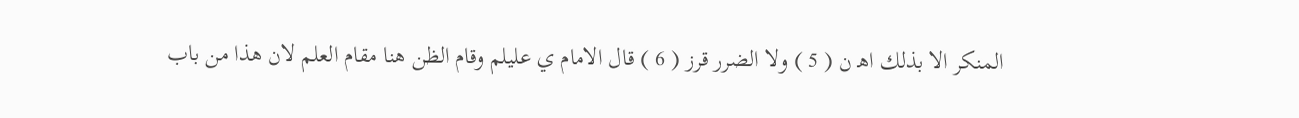المنكر الا بذلك اه‍ ن ( 5 ) ولا الضرر قرز ( 6 ) قال الامام ي عليلم وقام الظن هنا مقام العلم لان هذا من باب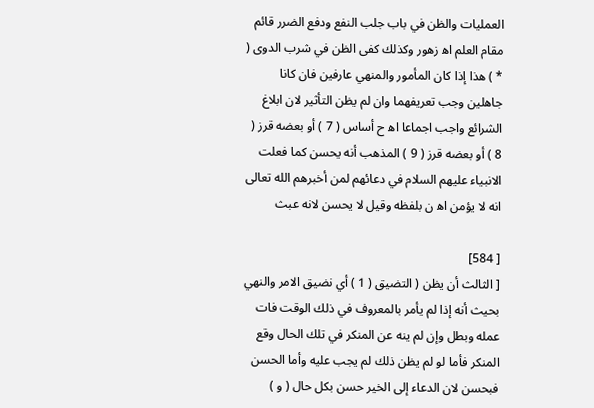العمليات والظن في باب جلب النفع ودفع الضرر قائم مقام العلم اه‍ زهور وكذلك كفى الظن في شرب الدوى ( * ) هذا إذا كان المأمور والمنهي عارفين فان كانا جاهلين وجب تعريفهما وان لم يظن التأثير لان ابلاغ الشرائع واجب اجماعا اه‍ ح أساس ( 7 ) أو بعضه قرز ( 8 ) أو بعضه قرز ( 9 ) المذهب أنه يحسن كما فعلت الانبياء عليهم السلام في دعائهم لمن أخبرهم الله تعالى انه لا يؤمن اه‍ ن بلفظه وقيل لا يحسن لانه عبث

[ 584]
[ الثالث أن يظن ( التضيق ( 1 ) أي نضيق الامر والنهي بحيث أنه إذا لم يأمر بالمعروف في ذلك الوقت فات عمله وبطل وإن لم ينه عن المنكر في تلك الحال وقع المنكر فأما لو لم يظن ذلك لم يجب عليه وأما الحسن فبحسن لان الدعاء إلى الخير حسن بكل حال ( و )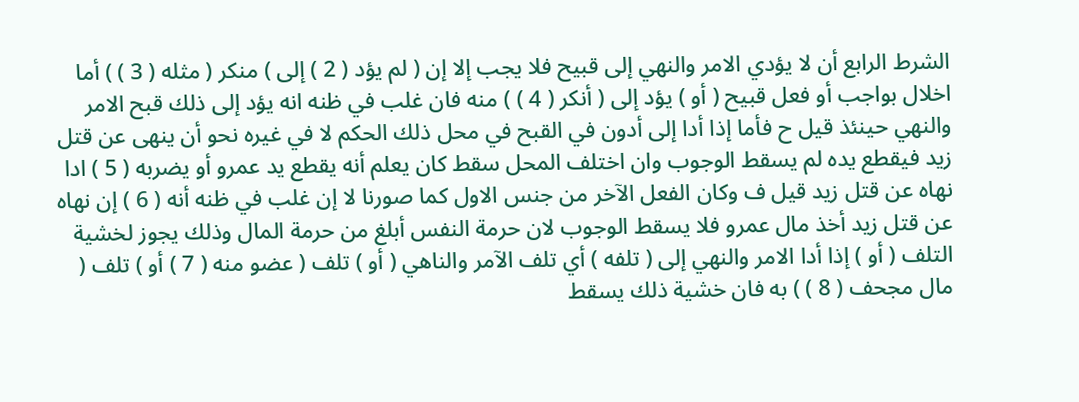الشرط الرابع أن لا يؤدي الامر والنهي إلى قبيح فلا يجب إلا إن ( لم يؤد ( 2 ) إلى ) منكر ( مثله ( 3 ) ) أما اخلال بواجب أو فعل قبيح ( أو ) يؤد إلى ( أنكر ( 4 ) ) منه فان غلب في ظنه انه يؤد إلى ذلك قبح الامر والنهي حينئذ قيل ح فأما إذا أدا إلى أدون في القبح في محل ذلك الحكم لا في غيره نحو أن ينهى عن قتل زيد فيقطع يده لم يسقط الوجوب وان اختلف المحل سقط كان يعلم أنه يقطع يد عمرو أو يضربه ( 5 ) ادا نهاه عن قتل زيد قيل ف وكان الفعل الآخر من جنس الاول كما صورنا لا إن غلب في ظنه أنه ( 6 ) إن نهاه عن قتل زيد أخذ مال عمرو فلا يسقط الوجوب لان حرمة النفس أبلغ من حرمة المال وذلك يجوز لخشية التلف ( أو ) إذا أدا الامر والنهي إلى ( تلفه ) أي تلف الآمر والناهي ( أو ) تلف ( عضو منه ( 7 ) أو ) تلف ( مال مجحف ( 8 ) ) به فان خشية ذلك يسقط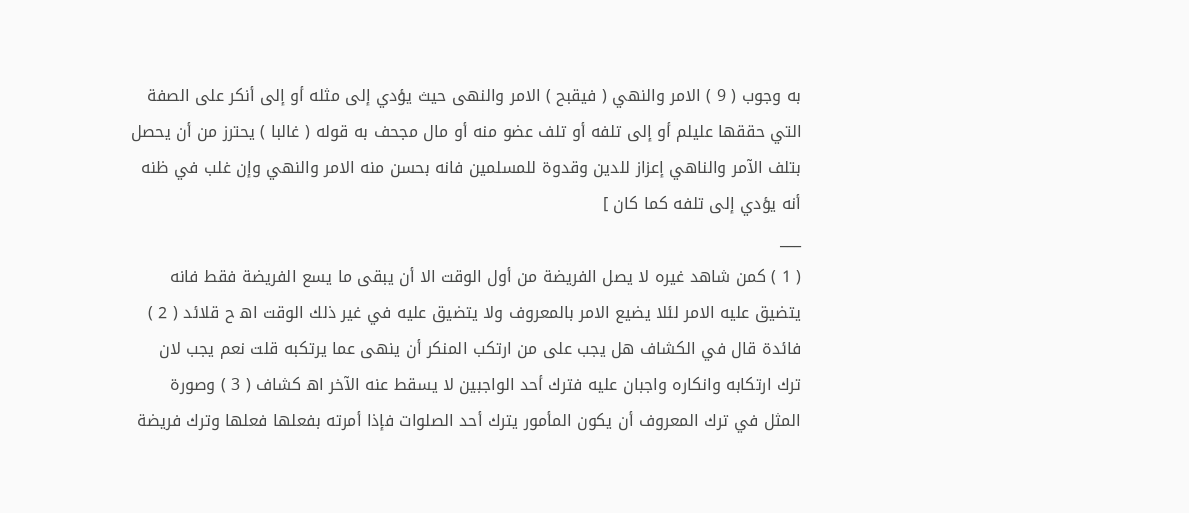به وجوب ( 9 ) الامر والنهي ( فيقبح ) الامر والنهى حيث يؤدي إلى مثله أو إلى أنكر على الصفة التي حققها عليلم أو إلى تلفه أو تلف عضو منه أو مال مجحف به قوله ( غالبا ) يحترز من أن يحصل بتلف الآمر والناهي إعزاز للدين وقدوة للمسلمين فانه بحسن منه الامر والنهي وإن غلب في ظنه أنه يؤدي إلى تلفه كما كان ]
___
( 1 ) كمن شاهد غيره لا يصل الفريضة من أول الوقت الا أن يبقى ما يسع الفريضة فقط فانه يتضيق عليه الامر لئلا يضيع الامر بالمعروف ولا يتضيق عليه في غير ذلك الوقت اه‍ ح قلائد ( 2 ) فائدة قال في الكشاف هل يجب على من ارتكب المنكر أن ينهى عما يرتكبه قلت نعم يجب لان ترك ارتكابه وانكاره واجبان عليه فترك أحد الواجبين لا يسقط عنه الآخر اه‍ كشاف ( 3 ) وصورة المثل في ترك المعروف أن يكون المأمور يترك أحد الصلوات فإذا أمرته بفعلها فعلها وترك فريضة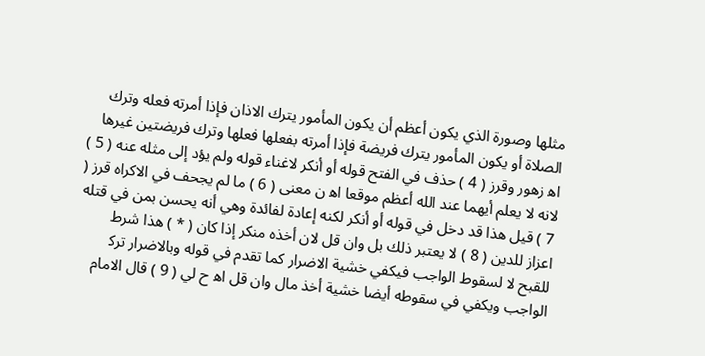مثلها وصورة الذي يكون أعظم أن يكون المأمور يترك الاذان فإذا أمرته فعله وترك الصلاة أو يكون المأمور يترك فريضة فإذا أمرته بفعلها فعلها وترك فريضتين غيرها اه‍ زهور وقرز ( 4 ) حذف في الفتح قوله أو أنكر لاغناء قوله ولم يؤد إلى مثله عنه ( 5 ) لانه لا يعلم أيهما عند الله أعظم موقعا اه‍ ن معنى ( 6 ) ما لم يجحف في الاكراه قرز ( 7 ) قيل هذا قد دخل في قوله أو أنكر لكنه إعادة لفائدة وهي أنه يحسن بمن في قتله اعزاز للدين ( 8 ) لا يعتبر ذلك بل وان قل لان أخذه منكر إذا كان ( * ) هذا شرط للقبح لا لسقوط الواجب فيكفي خشية الاضرار كما تقدم في قوله وبالاضرار ترك‍ الواجب ويكفي في سقوطه أيضا خشية أخذ مال وان قل اه‍ ح لي ( 9 ) قال الامام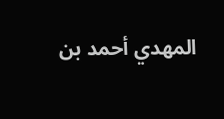المهدي أحمد بن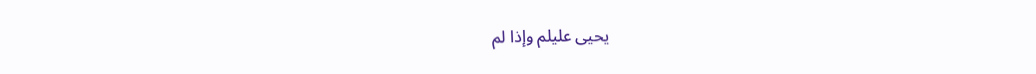يحيى عليلم وإذا لم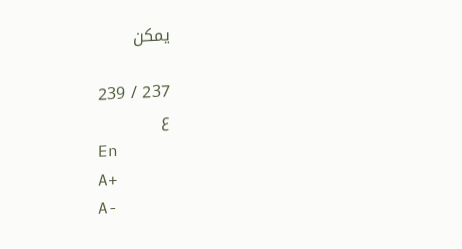يمكن

237 / 239
ع
En
A+
A-